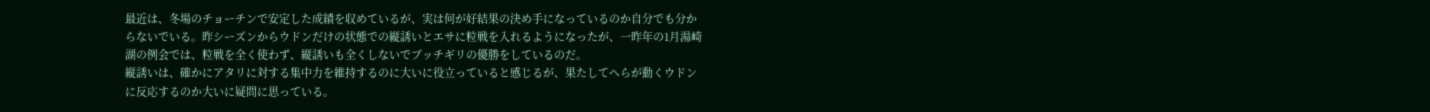最近は、冬場のチョーチンで安定した成績を収めているが、実は何が好結果の決め手になっているのか自分でも分からないでいる。昨シーズンからウドンだけの状態での縦誘いとエサに粒戦を入れるようになったが、一昨年の1月湯崎湖の例会では、粒戦を全く使わず、縦誘いも全くしないでブッチギリの優勝をしているのだ。
縦誘いは、確かにアタリに対する集中力を維持するのに大いに役立っていると感じるが、果たしてへらが動くウドンに反応するのか大いに疑問に思っている。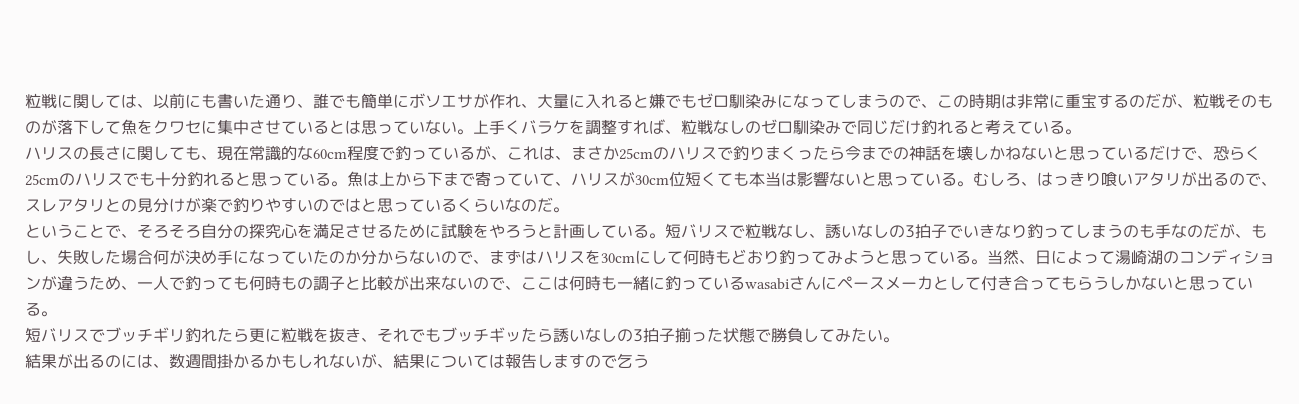粒戦に関しては、以前にも書いた通り、誰でも簡単にボソエサが作れ、大量に入れると嫌でもゼロ馴染みになってしまうので、この時期は非常に重宝するのだが、粒戦そのものが落下して魚をクワセに集中させているとは思っていない。上手くバラケを調整すれば、粒戦なしのゼロ馴染みで同じだけ釣れると考えている。
ハリスの長さに関しても、現在常識的な60cm程度で釣っているが、これは、まさか25cmのハリスで釣りまくったら今までの神話を壊しかねないと思っているだけで、恐らく25cmのハリスでも十分釣れると思っている。魚は上から下まで寄っていて、ハリスが30cm位短くても本当は影響ないと思っている。むしろ、はっきり喰いアタリが出るので、スレアタリとの見分けが楽で釣りやすいのではと思っているくらいなのだ。
ということで、そろそろ自分の探究心を満足させるために試験をやろうと計画している。短バリスで粒戦なし、誘いなしの3拍子でいきなり釣ってしまうのも手なのだが、もし、失敗した場合何が決め手になっていたのか分からないので、まずはハリスを30cmにして何時もどおり釣ってみようと思っている。当然、日によって湯崎湖のコンディションが違うため、一人で釣っても何時もの調子と比較が出来ないので、ここは何時も一緒に釣っているwasabiさんにペースメーカとして付き合ってもらうしかないと思っている。
短バリスでブッチギリ釣れたら更に粒戦を抜き、それでもブッチギッたら誘いなしの3拍子揃った状態で勝負してみたい。
結果が出るのには、数週間掛かるかもしれないが、結果については報告しますので乞う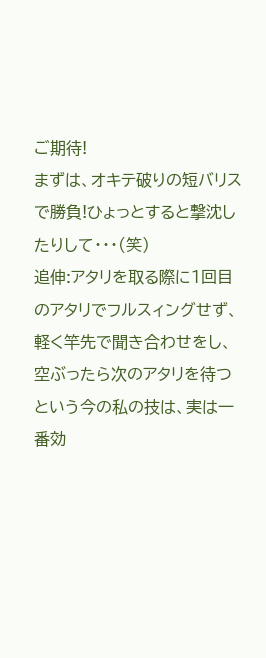ご期待!
まずは、オキテ破りの短バリスで勝負!ひょっとすると撃沈したりして・・・(笑)
追伸:アタリを取る際に1回目のアタリでフルスィングせず、軽く竿先で聞き合わせをし、空ぶったら次のアタリを待つという今の私の技は、実は一番効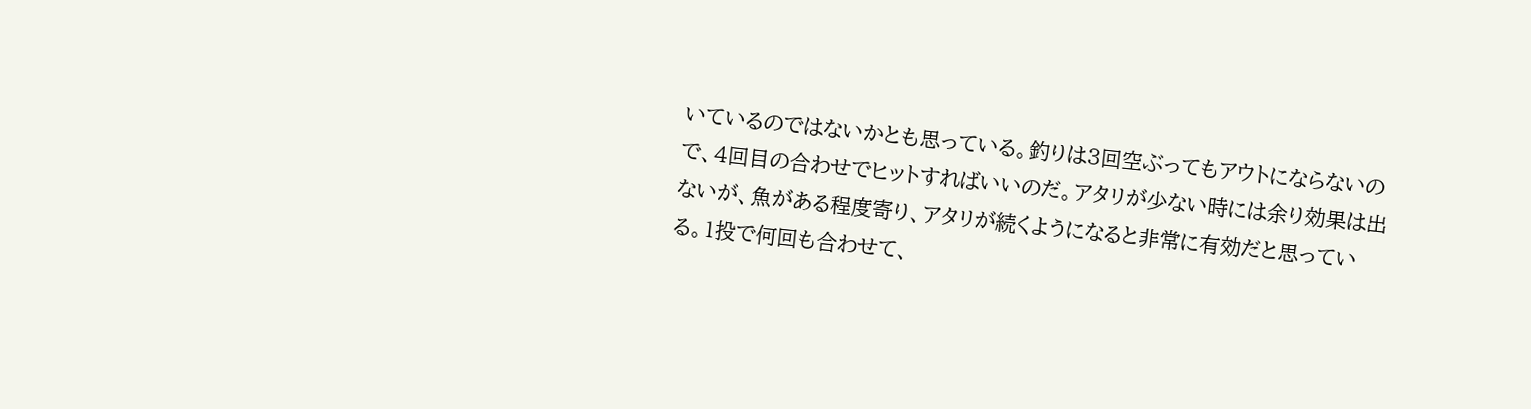いているのではないかとも思っている。釣りは3回空ぶってもアウトにならないので、4回目の合わせでヒットすればいいのだ。アタリが少ない時には余り効果は出ないが、魚がある程度寄り、アタリが続くようになると非常に有効だと思っている。1投で何回も合わせて、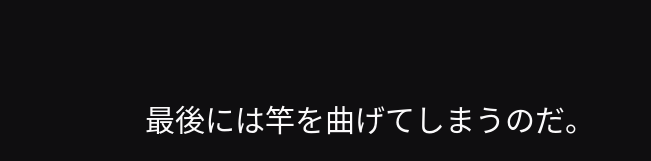最後には竿を曲げてしまうのだ。